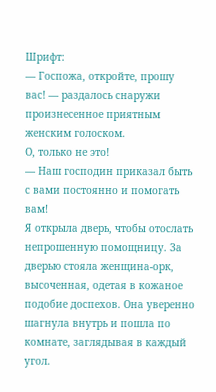Шрифт:
— Госпожа, откройте, прошу вас! — раздалось снаружи произнесенное приятным женским голоском.
О, только не это!
— Наш господин приказал быть с вами постоянно и помогать вам!
Я открыла дверь, чтобы отослать непрошенную помощницу. За дверью стояла женщина-орк, высоченная, одетая в кожаное подобие доспехов. Она уверенно шагнула внутрь и пошла по комнате, заглядывая в каждый угол.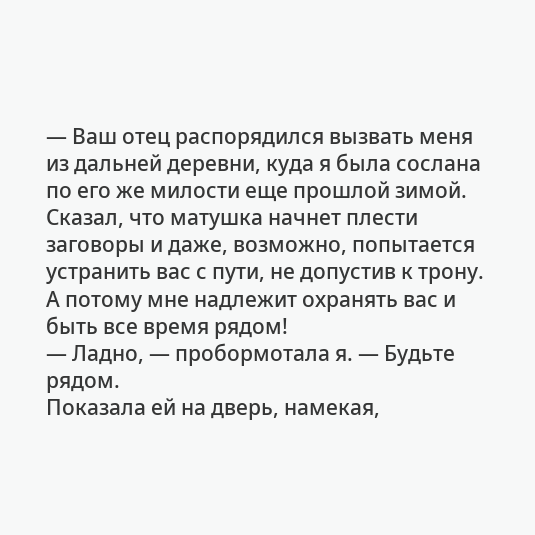— Ваш отец распорядился вызвать меня из дальней деревни, куда я была сослана по его же милости еще прошлой зимой. Сказал, что матушка начнет плести заговоры и даже, возможно, попытается устранить вас с пути, не допустив к трону. А потому мне надлежит охранять вас и быть все время рядом!
— Ладно, — пробормотала я. — Будьте рядом.
Показала ей на дверь, намекая,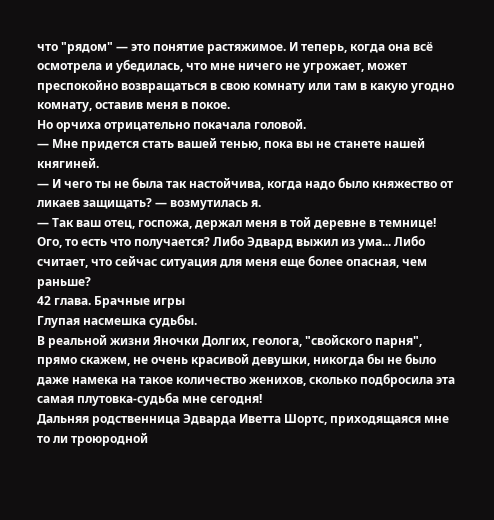что "рядом" — это понятие растяжимое. И теперь, когда она всё осмотрела и убедилась, что мне ничего не угрожает, может преспокойно возвращаться в свою комнату или там в какую угодно комнату, оставив меня в покое.
Но орчиха отрицательно покачала головой.
— Мне придется стать вашей тенью, пока вы не станете нашей княгиней.
— И чего ты не была так настойчива, когда надо было княжество от ликаев защищать? — возмутилась я.
— Так ваш отец, госпожа, держал меня в той деревне в темнице!
Ого, то есть что получается? Либо Эдвард выжил из ума... Либо считает, что сейчас ситуация для меня еще более опасная, чем раньше?
42 глава. Брачные игры
Глупая насмешка судьбы.
В реальной жизни Яночки Долгих, геолога, "свойского парня", прямо скажем, не очень красивой девушки, никогда бы не было даже намека на такое количество женихов, сколько подбросила эта самая плутовка-судьба мне сегодня!
Дальняя родственница Эдварда Иветта Шортс, приходящаяся мне то ли троюродной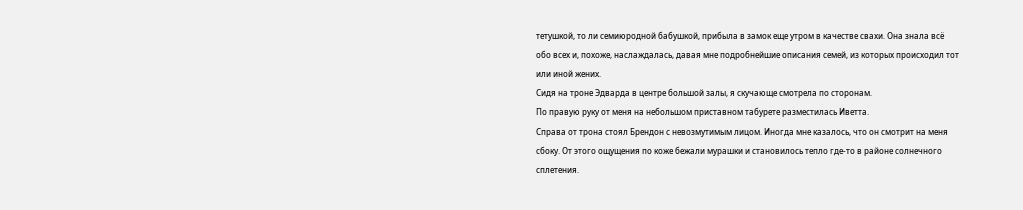тетушкой, то ли семиюродной бабушкой, прибыла в замок еще утром в качестве свахи. Она знала всё обо всех и, похоже, наслаждалась, давая мне подробнейшие описания семей, из которых происходил тот или иной жених.
Сидя на троне Эдварда в центре большой залы, я скучающе смотрела по сторонам.
По правую руку от меня на небольшом приставном табурете разместилась Иветта.
Справа от трона стоял Брендон с невозмутимым лицом. Иногда мне казалось, что он смотрит на меня сбоку. От этого ощущения по коже бежали мурашки и становилось тепло где-то в районе солнечного сплетения.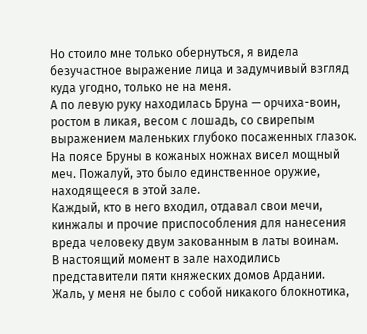Но стоило мне только обернуться, я видела безучастное выражение лица и задумчивый взгляд куда угодно, только не на меня.
А по левую руку находилась Бруна — орчиха-воин, ростом в ликая, весом с лошадь, со свирепым выражением маленьких глубоко посаженных глазок. На поясе Бруны в кожаных ножнах висел мощный меч. Пожалуй, это было единственное оружие, находящееся в этой зале.
Каждый, кто в него входил, отдавал свои мечи, кинжалы и прочие приспособления для нанесения вреда человеку двум закованным в латы воинам.
В настоящий момент в зале находились представители пяти княжеских домов Ардании. Жаль, у меня не было с собой никакого блокнотика,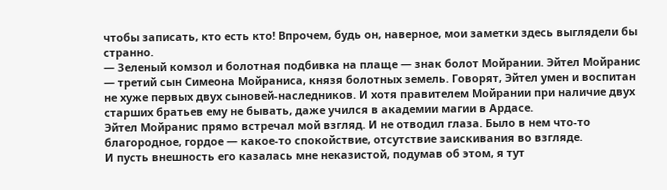чтобы записать, кто есть кто! Впрочем, будь он, наверное, мои заметки здесь выглядели бы странно.
— Зеленый комзол и болотная подбивка на плаще — знак болот Мойрании. Эйтел Мойранис — третий сын Симеона Мойраниса, князя болотных земель. Говорят, Эйтел умен и воспитан не хуже первых двух сыновей-наследников. И хотя правителем Мойрании при наличие двух старших братьев ему не бывать, даже учился в академии магии в Ардасе.
Эйтел Мойранис прямо встречал мой взгляд. И не отводил глаза. Было в нем что-то благородное, гордое — какое-то спокойствие, отсутствие заискивания во взгляде.
И пусть внешность его казалась мне неказистой, подумав об этом, я тут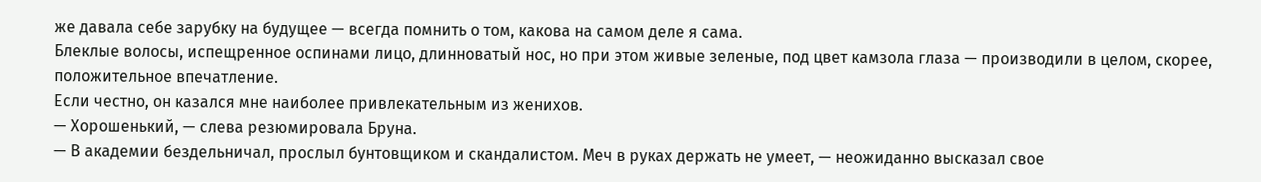же давала себе зарубку на будущее — всегда помнить о том, какова на самом деле я сама.
Блеклые волосы, испещренное оспинами лицо, длинноватый нос, но при этом живые зеленые, под цвет камзола глаза — производили в целом, скорее, положительное впечатление.
Если честно, он казался мне наиболее привлекательным из женихов.
— Хорошенький, — слева резюмировала Бруна.
— В академии бездельничал, прослыл бунтовщиком и скандалистом. Меч в руках держать не умеет, — неожиданно высказал свое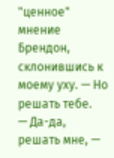"ценное" мнение Брендон, склонившись к моему уху. — Но решать тебе.
— Да-да, решать мне, —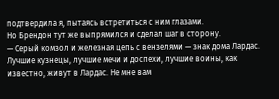подтвердила я, пытаясь встретиться с ним глазами.
Но Брендон тут же выпрямился и сделал шаг в сторону.
— Серый комзол и железная цепь с вензелями — знак дома Лардас. Лучшие кузнецы, лучшие мечи и доспехи, лучшие воины, как известно, живут в Лардас. Не мне вам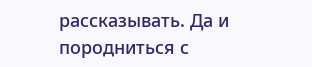рассказывать. Да и породниться с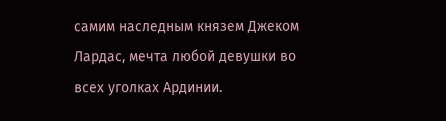самим наследным князем Джеком Лардас, мечта любой девушки во всех уголках Ардинии.